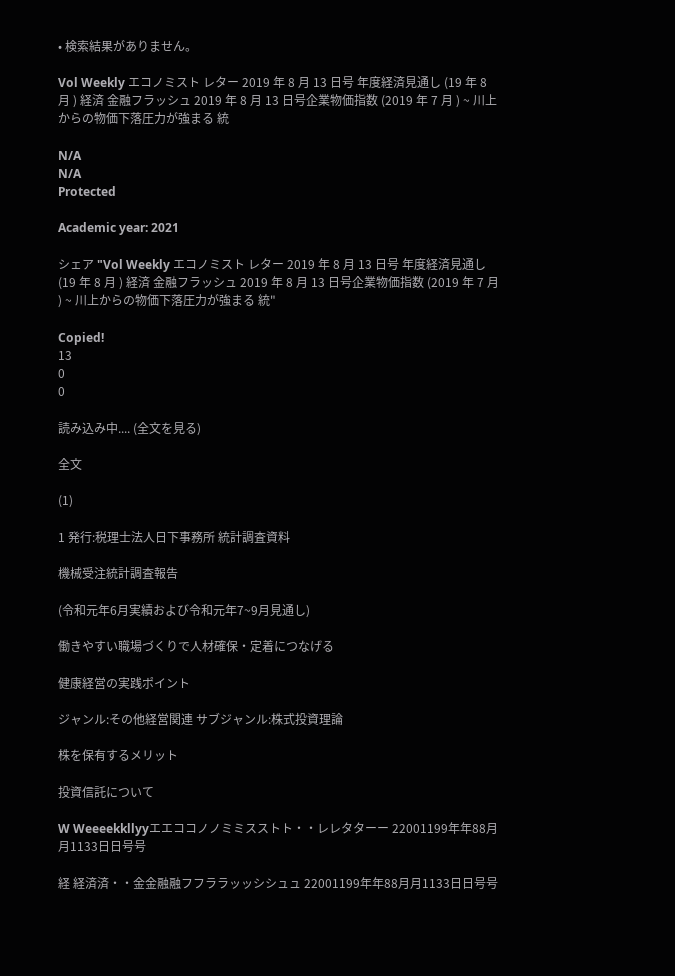• 検索結果がありません。

Vol Weekly エコノミスト レター 2019 年 8 月 13 日号 年度経済見通し (19 年 8 月 ) 経済 金融フラッシュ 2019 年 8 月 13 日号企業物価指数 (2019 年 7 月 ) ~ 川上からの物価下落圧力が強まる 統

N/A
N/A
Protected

Academic year: 2021

シェア "Vol Weekly エコノミスト レター 2019 年 8 月 13 日号 年度経済見通し (19 年 8 月 ) 経済 金融フラッシュ 2019 年 8 月 13 日号企業物価指数 (2019 年 7 月 ) ~ 川上からの物価下落圧力が強まる 統"

Copied!
13
0
0

読み込み中.... (全文を見る)

全文

(1)

1 発行:税理士法人日下事務所 統計調査資料

機械受注統計調査報告

(令和元年6月実績および令和元年7~9月見通し)

働きやすい職場づくりで人材確保・定着につなげる

健康経営の実践ポイント

ジャンル:その他経営関連 サブジャンル:株式投資理論

株を保有するメリット

投資信託について

W Weeeekkllyyエエココノノミミスストト・・レレタターー 22001199年年88月月1133日日号号

経 経済済・・金金融融フフララッッシシュュ 22001199年年88月月1133日日号号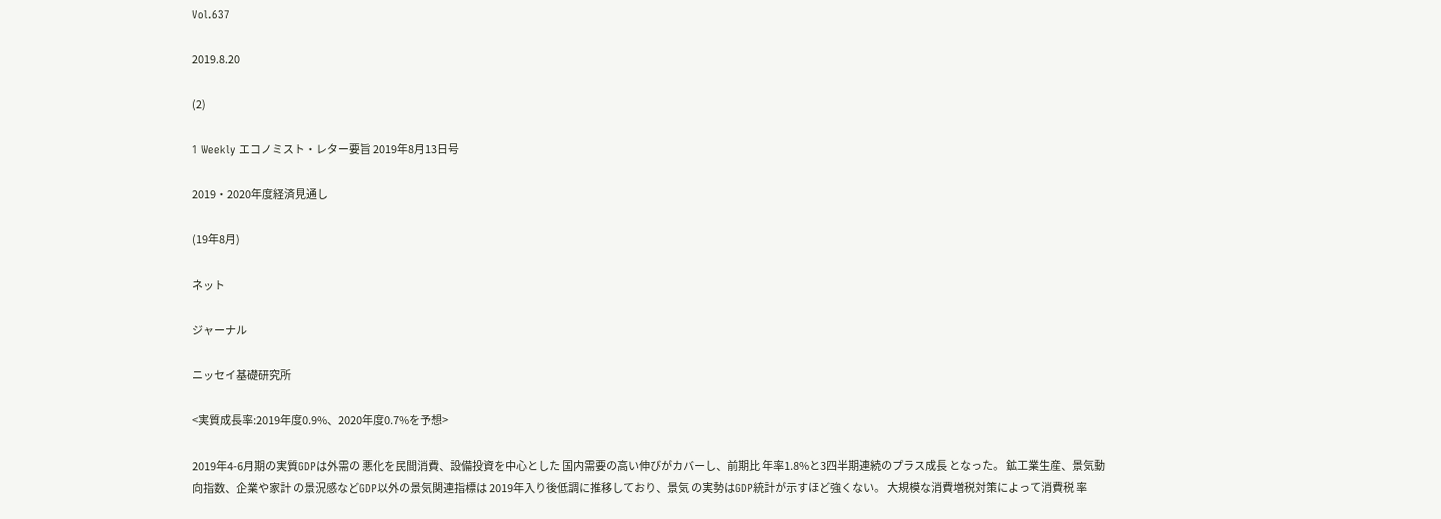Vol.637

2019.8.20

(2)

1 Weekly エコノミスト・レター要旨 2019年8月13日号

2019・2020年度経済見通し

(19年8月)

ネット

ジャーナル

ニッセイ基礎研究所

<実質成長率:2019年度0.9%、2020年度0.7%を予想>

2019年4-6月期の実質GDPは外需の 悪化を民間消費、設備投資を中心とした 国内需要の高い伸びがカバーし、前期比 年率1.8%と3四半期連続のプラス成長 となった。 鉱工業生産、景気動向指数、企業や家計 の景況感などGDP以外の景気関連指標は 2019年入り後低調に推移しており、景気 の実勢はGDP統計が示すほど強くない。 大規模な消費増税対策によって消費税 率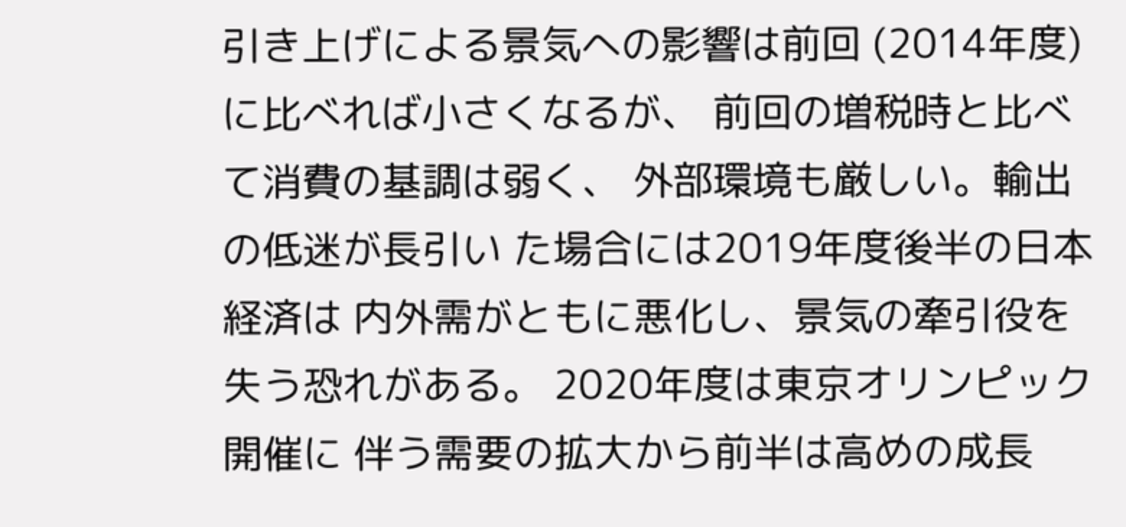引き上げによる景気への影響は前回 (2014年度)に比べれば小さくなるが、 前回の増税時と比べて消費の基調は弱く、 外部環境も厳しい。輸出の低迷が長引い た場合には2019年度後半の日本経済は 内外需がともに悪化し、景気の牽引役を 失う恐れがある。 2020年度は東京オリンピック開催に 伴う需要の拡大から前半は高めの成長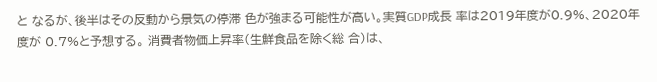と なるが、後半はその反動から景気の停滞 色が強まる可能性が高い。実質GDP成長 率は2019年度が0.9%、2020年度が 0.7%と予想する。 消費者物価上昇率(生鮮食品を除く総 合)は、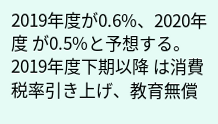2019年度が0.6%、2020年度 が0.5%と予想する。2019年度下期以降 は消費税率引き上げ、教育無償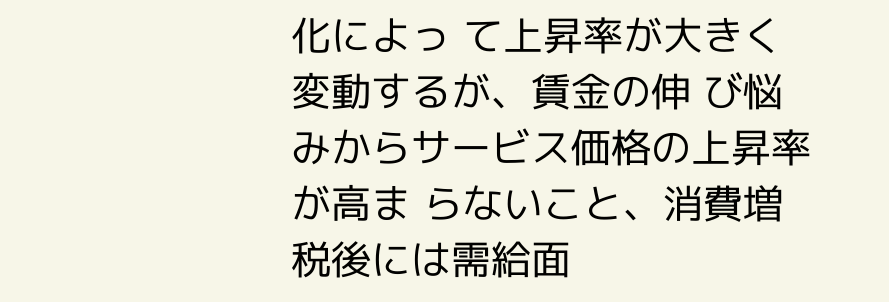化によっ て上昇率が大きく変動するが、賃金の伸 び悩みからサービス価格の上昇率が高ま らないこと、消費増税後には需給面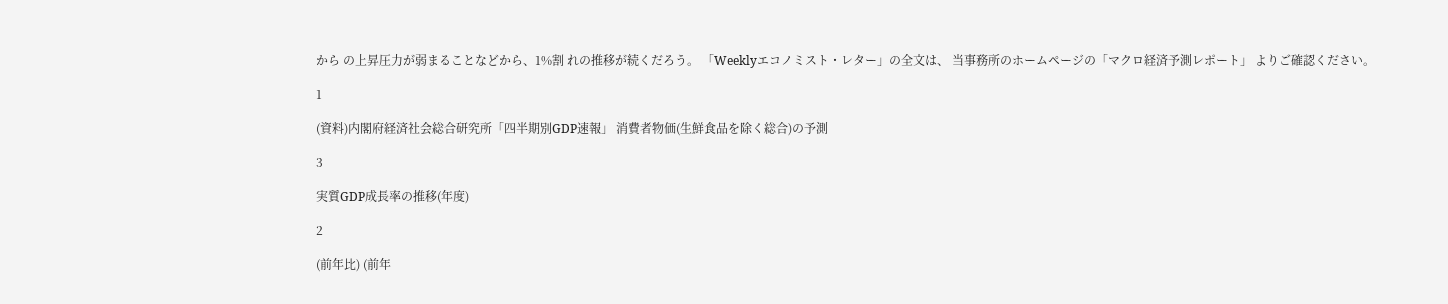から の上昇圧力が弱まることなどから、1%割 れの推移が続くだろう。 「Weeklyエコノミスト・レター」の全文は、 当事務所のホームページの「マクロ経済予測レポート」 よりご確認ください。

1

(資料)内閣府経済社会総合研究所「四半期別GDP速報」 消費者物価(生鮮食品を除く総合)の予測

3

実質GDP成長率の推移(年度)

2

(前年比) (前年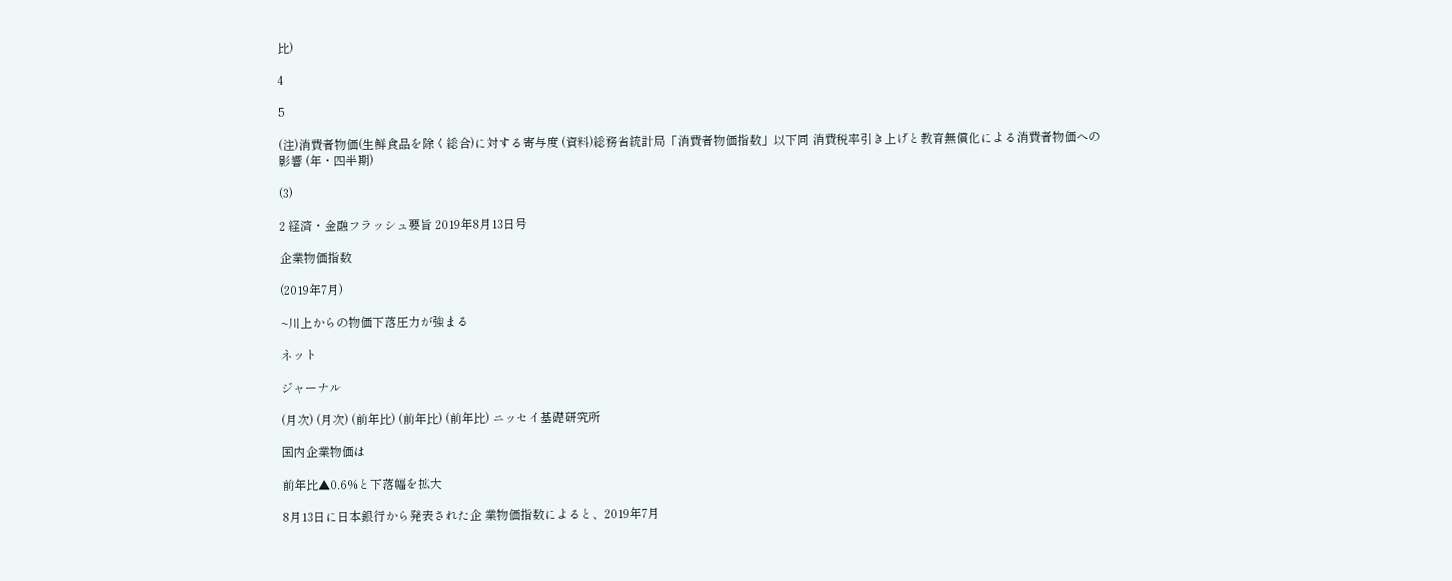比)

4

5

(注)消費者物価(生鮮食品を除く総合)に対する寄与度 (資料)総務省統計局「消費者物価指数」以下同 消費税率引き上げと教育無償化による消費者物価への影響 (年・四半期)

(3)

2 経済・金融フラッシュ要旨 2019年8月13日号

企業物価指数

(2019年7月)

~川上からの物価下落圧力が強まる

ネット

ジャーナル

(月次) (月次) (前年比) (前年比) (前年比) ニッセイ基礎研究所

国内企業物価は

前年比▲0.6%と下落幅を拡大

8月13日に日本銀行から発表された企 業物価指数によると、2019年7月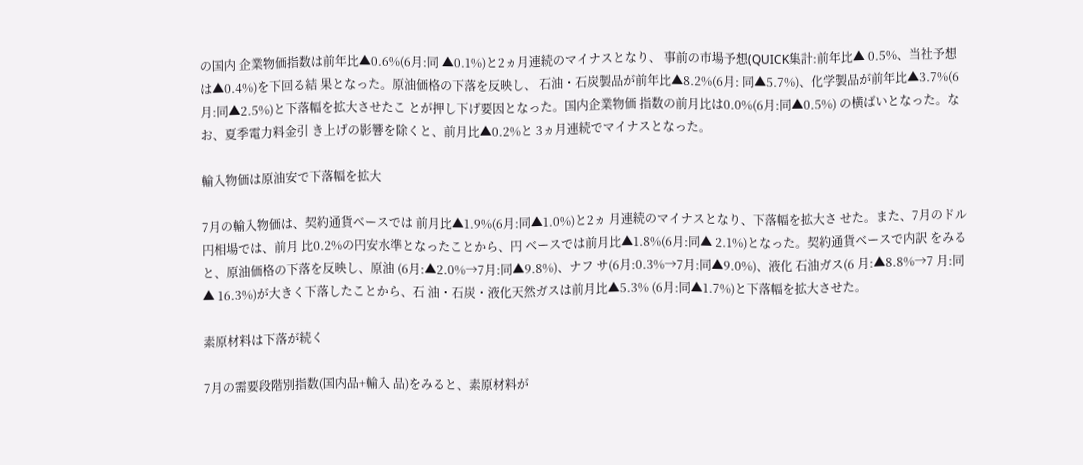の国内 企業物価指数は前年比▲0.6%(6月:同 ▲0.1%)と2ヵ月連続のマイナスとなり、 事前の市場予想(QUICK集計:前年比▲ 0.5%、当社予想は▲0.4%)を下回る結 果となった。原油価格の下落を反映し、 石油・石炭製品が前年比▲8.2%(6月: 同▲5.7%)、化学製品が前年比▲3.7%(6 月:同▲2.5%)と下落幅を拡大させたこ とが押し下げ要因となった。国内企業物価 指数の前月比は0.0%(6月:同▲0.5%) の横ばいとなった。なお、夏季電力料金引 き上げの影響を除くと、前月比▲0.2%と 3ヵ月連続でマイナスとなった。

輸入物価は原油安で下落幅を拡大

7月の輸入物価は、契約通貨ベースでは 前月比▲1.9%(6月:同▲1.0%)と2ヵ 月連続のマイナスとなり、下落幅を拡大さ せた。また、7月のドル円相場では、前月 比0.2%の円安水準となったことから、円 ベースでは前月比▲1.8%(6月:同▲ 2.1%)となった。契約通貨ベースで内訳 をみると、原油価格の下落を反映し、原油 (6月:▲2.0%→7月:同▲9.8%)、ナフ サ(6月:0.3%→7月:同▲9.0%)、液化 石油ガス(6 月:▲8.8%→7 月:同▲ 16.3%)が大きく下落したことから、石 油・石炭・液化天然ガスは前月比▲5.3% (6月:同▲1.7%)と下落幅を拡大させた。

素原材料は下落が続く

7月の需要段階別指数(国内品+輸入 品)をみると、素原材料が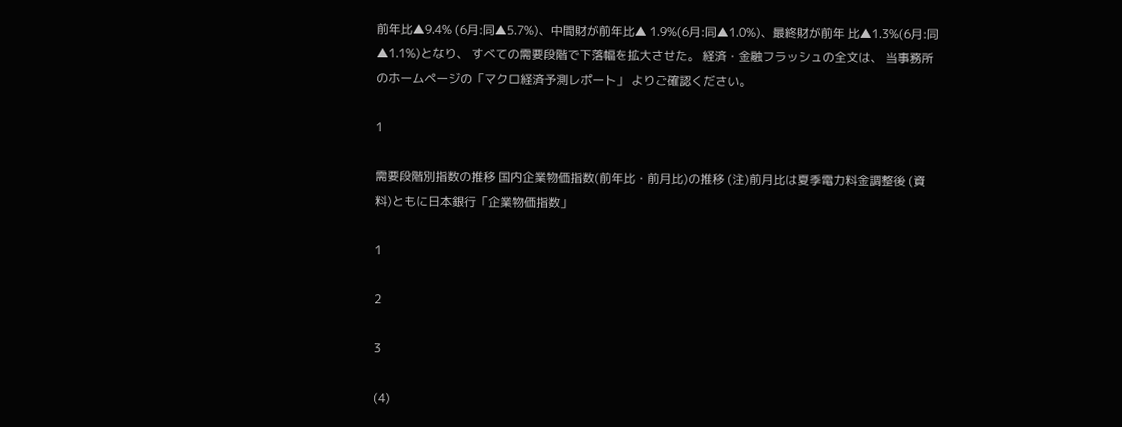前年比▲9.4% (6月:同▲5.7%)、中間財が前年比▲ 1.9%(6月:同▲1.0%)、最終財が前年 比▲1.3%(6月:同▲1.1%)となり、 すべての需要段階で下落幅を拡大させた。 経済・金融フラッシュの全文は、 当事務所のホームページの「マクロ経済予測レポート」 よりご確認ください。

1

需要段階別指数の推移 国内企業物価指数(前年比・前月比)の推移 (注)前月比は夏季電力料金調整後 (資料)ともに日本銀行「企業物価指数」

1

2

3

(4)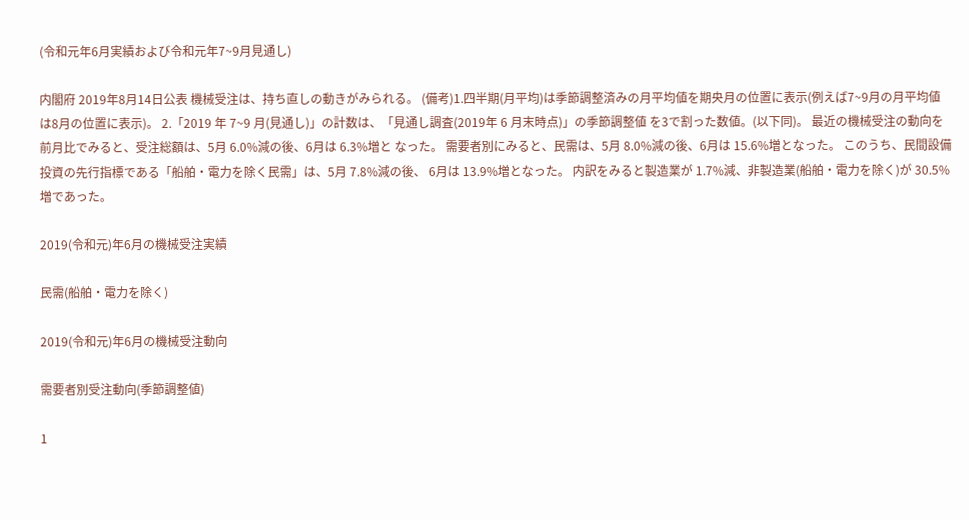(令和元年6月実績および令和元年7~9月見通し)

内閣府 2019年8月14日公表 機械受注は、持ち直しの動きがみられる。 (備考)1.四半期(月平均)は季節調整済みの月平均値を期央月の位置に表示(例えば7~9月の月平均値 は8月の位置に表示)。 2.「2019 年 7~9 月(見通し)」の計数は、「見通し調査(2019年 6 月末時点)」の季節調整値 を3で割った数値。(以下同)。 最近の機械受注の動向を前月比でみると、受注総額は、5月 6.0%減の後、6月は 6.3%増と なった。 需要者別にみると、民需は、5月 8.0%減の後、6月は 15.6%増となった。 このうち、民間設備投資の先行指標である「船舶・電力を除く民需」は、5月 7.8%減の後、 6月は 13.9%増となった。 内訳をみると製造業が 1.7%減、非製造業(船舶・電力を除く)が 30.5%増であった。

2019(令和元)年6月の機械受注実績

民需(船舶・電力を除く)

2019(令和元)年6月の機械受注動向

需要者別受注動向(季節調整値)

1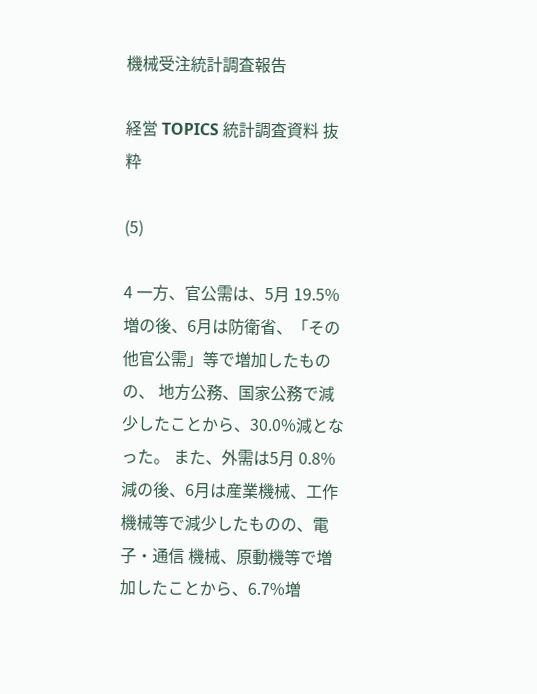機械受注統計調査報告

経営 TOPICS 統計調査資料 抜 粋

(5)

4 一方、官公需は、5月 19.5%増の後、6月は防衛省、「その他官公需」等で増加したものの、 地方公務、国家公務で減少したことから、30.0%減となった。 また、外需は5月 0.8%減の後、6月は産業機械、工作機械等で減少したものの、電子・通信 機械、原動機等で増加したことから、6.7%増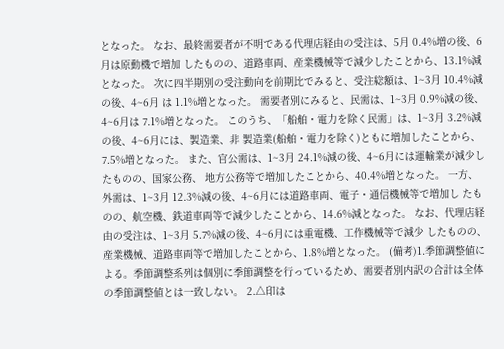となった。 なお、最終需要者が不明である代理店経由の受注は、5月 0.4%増の後、6月は原動機で増加 したものの、道路車両、産業機械等で減少したことから、13.1%減となった。 次に四半期別の受注動向を前期比でみると、受注総額は、1~3月 10.4%減の後、4~6月 は 1.1%増となった。 需要者別にみると、民需は、1~3月 0.9%減の後、4~6月は 7.1%増となった。 このうち、「船舶・電力を除く民需」は、1~3月 3.2%減の後、4~6月には、製造業、非 製造業(船舶・電力を除く)ともに増加したことから、7.5%増となった。 また、官公需は、1~3月 24.1%減の後、4~6月には運輸業が減少したものの、国家公務、 地方公務等で増加したことから、40.4%増となった。 一方、外需は、1~3月 12.3%減の後、4~6月には道路車両、電子・通信機械等で増加し たものの、航空機、鉄道車両等で減少したことから、14.6%減となった。 なお、代理店経由の受注は、1~3月 5.7%減の後、4~6月には重電機、工作機械等で減少 したものの、産業機械、道路車両等で増加したことから、1.8%増となった。 (備考)1.季節調整値による。季節調整系列は個別に季節調整を行っているため、需要者別内訳の合計は全体 の季節調整値とは一致しない。 2.△印は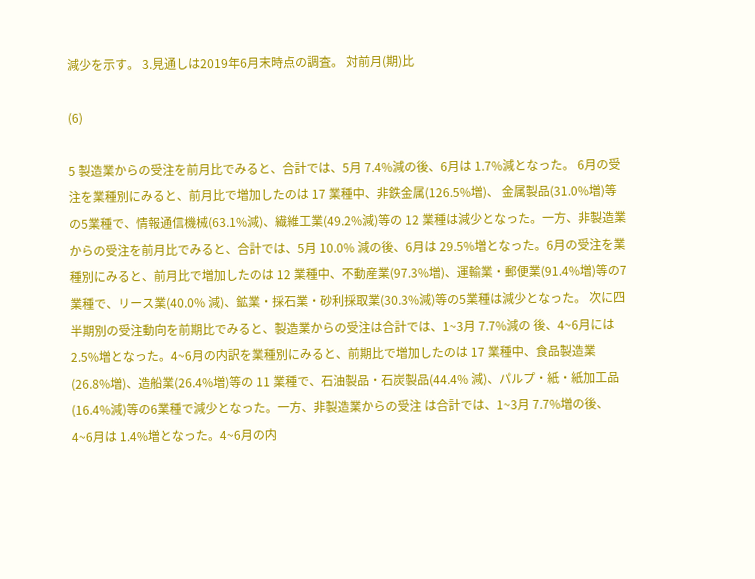減少を示す。 3.見通しは2019年6月末時点の調査。 対前月(期)比

(6)

5 製造業からの受注を前月比でみると、合計では、5月 7.4%減の後、6月は 1.7%減となった。 6月の受注を業種別にみると、前月比で増加したのは 17 業種中、非鉄金属(126.5%増)、 金属製品(31.0%増)等の5業種で、情報通信機械(63.1%減)、繊維工業(49.2%減)等の 12 業種は減少となった。一方、非製造業からの受注を前月比でみると、合計では、5月 10.0% 減の後、6月は 29.5%増となった。6月の受注を業種別にみると、前月比で増加したのは 12 業種中、不動産業(97.3%増)、運輸業・郵便業(91.4%増)等の7業種で、リース業(40.0% 減)、鉱業・採石業・砂利採取業(30.3%減)等の5業種は減少となった。 次に四半期別の受注動向を前期比でみると、製造業からの受注は合計では、1~3月 7.7%減の 後、4~6月には 2.5%増となった。4~6月の内訳を業種別にみると、前期比で増加したのは 17 業種中、食品製造業(26.8%増)、造船業(26.4%増)等の 11 業種で、石油製品・石炭製品(44.4% 減)、パルプ・紙・紙加工品(16.4%減)等の6業種で減少となった。一方、非製造業からの受注 は合計では、1~3月 7.7%増の後、4~6月は 1.4%増となった。4~6月の内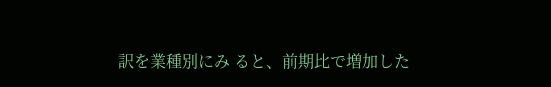訳を業種別にみ ると、前期比で増加した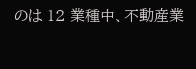のは 12 業種中、不動産業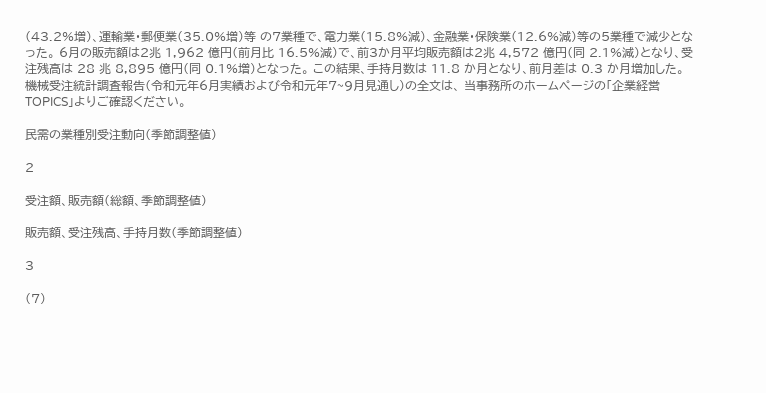(43.2%増)、運輸業・郵便業(35.0%増)等 の7業種で、電力業(15.8%減)、金融業・保険業(12.6%減)等の5業種で減少となった。 6月の販売額は2兆 1,962 億円(前月比 16.5%減)で、前3か月平均販売額は2兆 4,572 億円(同 2.1%減)となり、受注残高は 28 兆 8,895 億円(同 0.1%増)となった。 この結果、手持月数は 11.8 か月となり、前月差は 0.3 か月増加した。 機械受注統計調査報告(令和元年6月実績および令和元年7~9月見通し)の全文は、 当事務所のホームページの「企業経営 TOPICS」よりご確認ください。

民需の業種別受注動向(季節調整値)

2

受注額、販売額(総額、季節調整値)

販売額、受注残高、手持月数(季節調整値)

3

(7)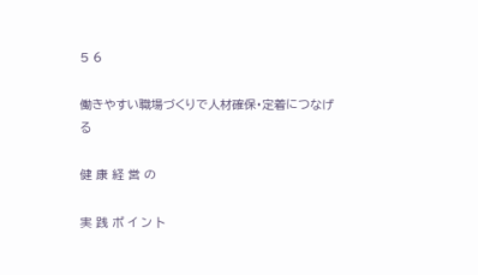5 6

働きやすい職場づくりで人材確保・定着につなげる

健 康 経 営 の

実 践 ポ イ ン ト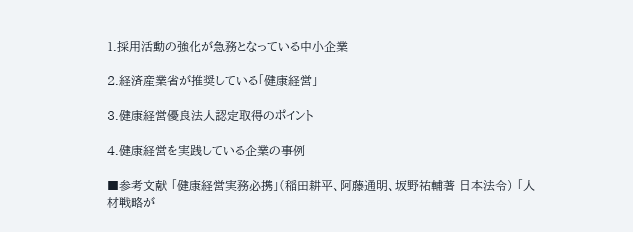1.採用活動の強化が急務となっている中小企業

2.経済産業省が推奨している「健康経営」

3.健康経営優良法人認定取得のポイント

4.健康経営を実践している企業の事例

■参考文献 「健康経営実務必携」(稲田耕平、阿藤通明、坂野祐輔著 日本法令) 「人材戦略が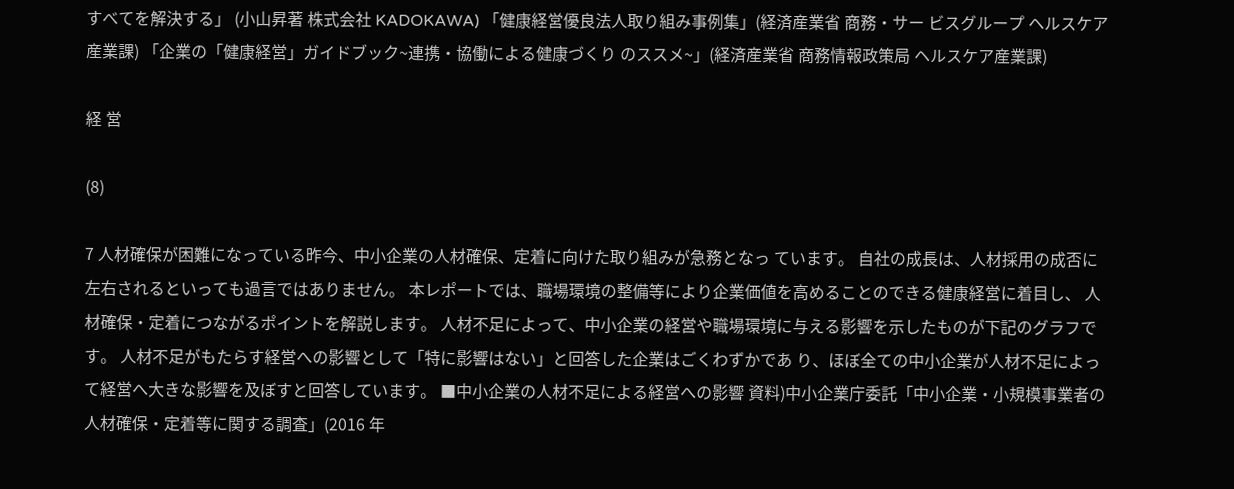すべてを解決する」 (小山昇著 株式会社 KADOKAWA) 「健康経営優良法人取り組み事例集」(経済産業省 商務・サー ビスグループ ヘルスケア産業課) 「企業の「健康経営」ガイドブック~連携・協働による健康づくり のススメ~」(経済産業省 商務情報政策局 ヘルスケア産業課)

経 営

(8)

7 人材確保が困難になっている昨今、中小企業の人材確保、定着に向けた取り組みが急務となっ ています。 自社の成長は、人材採用の成否に左右されるといっても過言ではありません。 本レポートでは、職場環境の整備等により企業価値を高めることのできる健康経営に着目し、 人材確保・定着につながるポイントを解説します。 人材不足によって、中小企業の経営や職場環境に与える影響を示したものが下記のグラフです。 人材不足がもたらす経営への影響として「特に影響はない」と回答した企業はごくわずかであ り、ほぼ全ての中小企業が人材不足によって経営へ大きな影響を及ぼすと回答しています。 ■中小企業の人材不足による経営への影響 資料)中小企業庁委託「中小企業・小規模事業者の人材確保・定着等に関する調査」(2016 年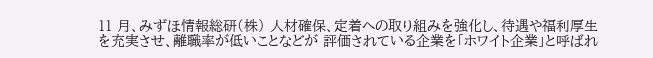11 月、みずほ情報総研(株) 人材確保、定着への取り組みを強化し、待遇や福利厚生を充実させ、離職率が低いことなどが 評価されている企業を「ホワイト企業」と呼ばれ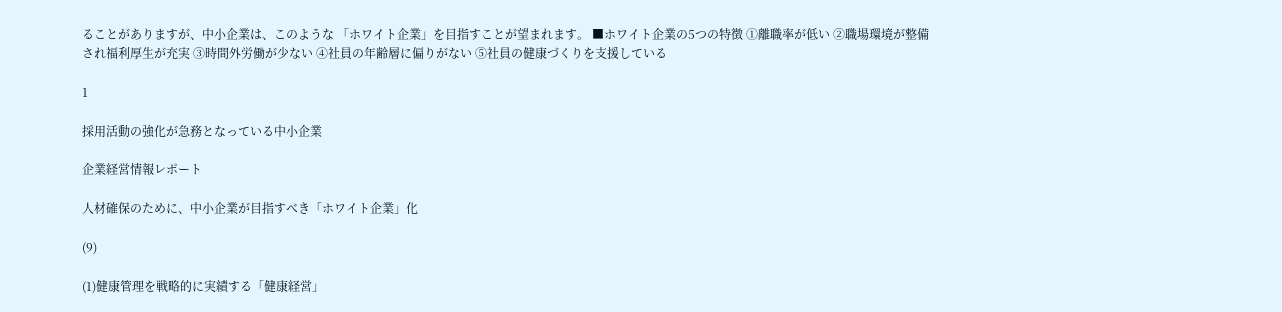ることがありますが、中小企業は、このような 「ホワイト企業」を目指すことが望まれます。 ■ホワイト企業の5つの特徴 ①離職率が低い ②職場環境が整備され福利厚生が充実 ③時間外労働が少ない ④社員の年齢層に偏りがない ⑤社員の健康づくりを支援している

1

採用活動の強化が急務となっている中小企業

企業経営情報レポート

人材確保のために、中小企業が目指すべき「ホワイト企業」化

(9)

(1)健康管理を戦略的に実績する「健康経営」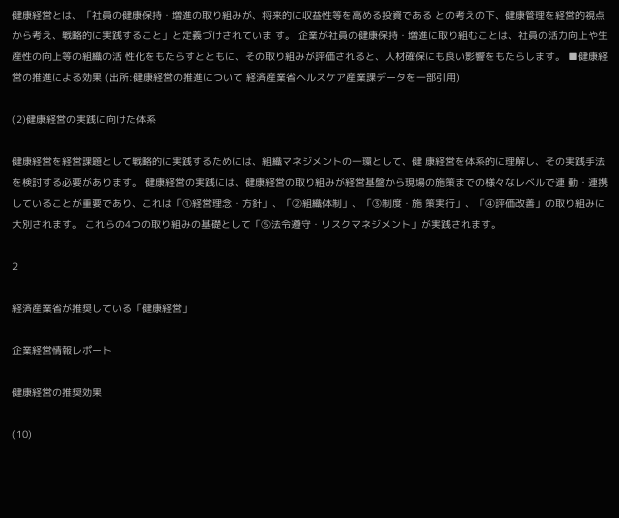健康経営とは、「社員の健康保持・増進の取り組みが、将来的に収益性等を高める投資である との考えの下、健康管理を経営的視点から考え、戦略的に実践すること」と定義づけされていま す。 企業が社員の健康保持・増進に取り組むことは、社員の活力向上や生産性の向上等の組織の活 性化をもたらすとともに、その取り組みが評価されると、人材確保にも良い影響をもたらします。 ■健康経営の推進による効果 (出所:健康経営の推進について 経済産業省ヘルスケア産業課データを一部引用)

(2)健康経営の実践に向けた体系

健康経営を経営課題として戦略的に実践するためには、組織マネジメントの一環として、健 康経営を体系的に理解し、その実践手法を検討する必要があります。 健康経営の実践には、健康経営の取り組みが経営基盤から現場の施策までの様々なレベルで連 動・連携していることが重要であり、これは「①経営理念・方針」、「②組織体制」、「③制度・施 策実行」、「④評価改善」の取り組みに大別されます。 これらの4つの取り組みの基礎として「⑤法令遵守・リスクマネジメント」が実践されます。

2

経済産業省が推奨している「健康経営」

企業経営情報レポート

健康経営の推奨効果

(10)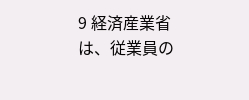9 経済産業省は、従業員の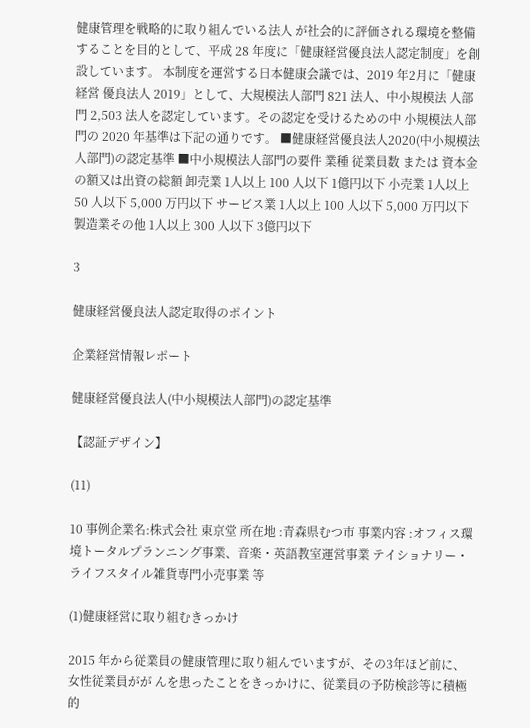健康管理を戦略的に取り組んでいる法人 が社会的に評価される環境を整備することを目的として、平成 28 年度に「健康経営優良法人認定制度」を創設しています。 本制度を運営する日本健康会議では、2019 年2月に「健康経営 優良法人 2019」として、大規模法人部門 821 法人、中小規模法 人部門 2,503 法人を認定しています。その認定を受けるための中 小規模法人部門の 2020 年基準は下記の通りです。 ■健康経営優良法人2020(中小規模法人部門)の認定基準 ■中小規模法人部門の要件 業種 従業員数 または 資本金の額又は出資の総額 卸売業 1人以上 100 人以下 1億円以下 小売業 1人以上 50 人以下 5,000 万円以下 サービス業 1人以上 100 人以下 5,000 万円以下 製造業その他 1人以上 300 人以下 3億円以下

3

健康経営優良法人認定取得のポイント

企業経営情報レポート

健康経営優良法人(中小規模法人部門)の認定基準

【認証デザイン】

(11)

10 事例企業名:株式会社 東京堂 所在地 :青森県むつ市 事業内容 :オフィス環境トータルプランニング事業、音楽・英語教室運営事業 テイショナリー・ライフスタイル雑貨専門小売事業 等

(1)健康経営に取り組むきっかけ

2015 年から従業員の健康管理に取り組んでいますが、その3年ほど前に、女性従業員がが んを患ったことをきっかけに、従業員の予防検診等に積極的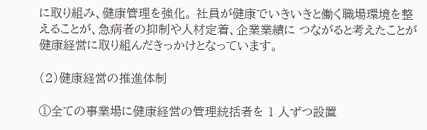に取り組み、健康管理を強化。 社員が健康でいきいきと働く職場環境を整えることが、急病者の抑制や人材定着、企業業績に つながると考えたことが健康経営に取り組んだきっかけとなっています。

(2)健康経営の推進体制

①全ての事業場に健康経営の管理統括者を 1 人ずつ設置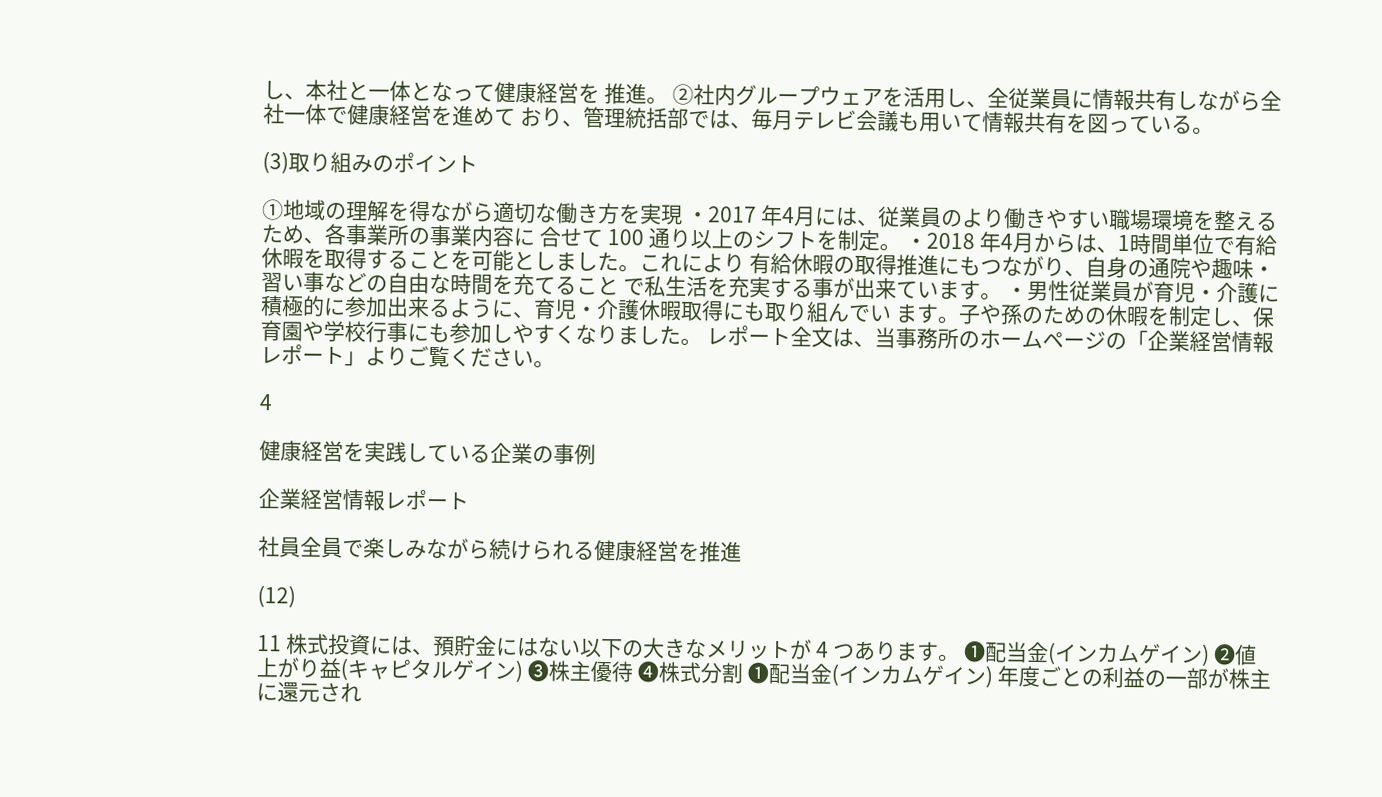し、本社と一体となって健康経営を 推進。 ②社内グループウェアを活用し、全従業員に情報共有しながら全社一体で健康経営を進めて おり、管理統括部では、毎月テレビ会議も用いて情報共有を図っている。

(3)取り組みのポイント

①地域の理解を得ながら適切な働き方を実現 ・2017 年4月には、従業員のより働きやすい職場環境を整えるため、各事業所の事業内容に 合せて 100 通り以上のシフトを制定。 ・2018 年4月からは、1時間単位で有給休暇を取得することを可能としました。これにより 有給休暇の取得推進にもつながり、自身の通院や趣味・習い事などの自由な時間を充てること で私生活を充実する事が出来ています。 ・男性従業員が育児・介護に積極的に参加出来るように、育児・介護休暇取得にも取り組んでい ます。子や孫のための休暇を制定し、保育園や学校行事にも参加しやすくなりました。 レポート全文は、当事務所のホームページの「企業経営情報レポート」よりご覧ください。

4

健康経営を実践している企業の事例

企業経営情報レポート

社員全員で楽しみながら続けられる健康経営を推進

(12)

11 株式投資には、預貯金にはない以下の大きなメリットが 4 つあります。 ❶配当金(インカムゲイン) ❷値上がり益(キャピタルゲイン) ❸株主優待 ❹株式分割 ❶配当金(インカムゲイン) 年度ごとの利益の一部が株主に還元され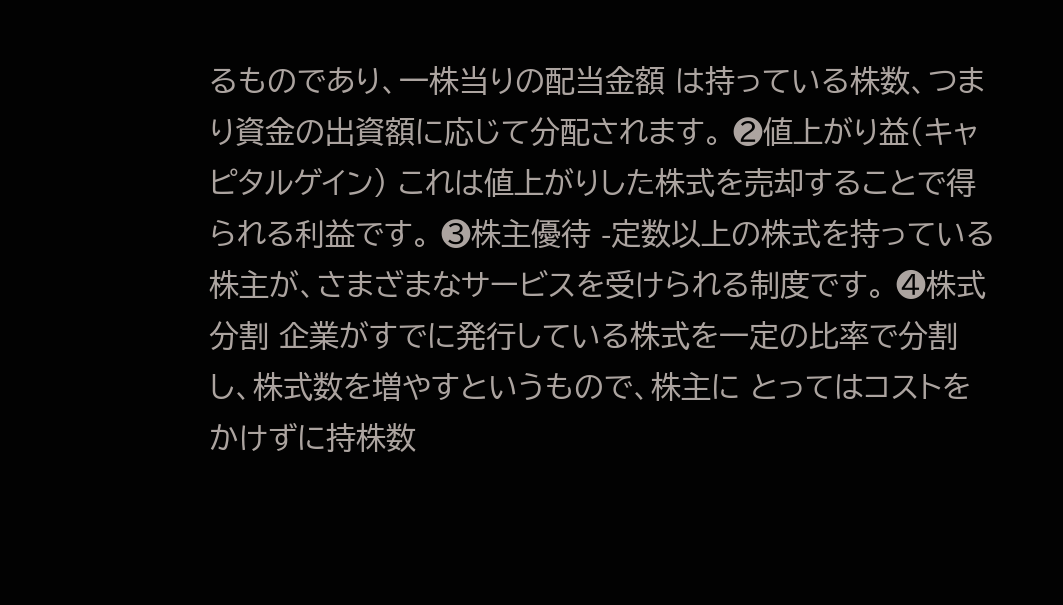るものであり、一株当りの配当金額 は持っている株数、つまり資金の出資額に応じて分配されます。 ❷値上がり益(キャピタルゲイン) これは値上がりした株式を売却することで得られる利益です。 ❸株主優待 -定数以上の株式を持っている株主が、さまざまなサービスを受けられる制度です。 ❹株式分割 企業がすでに発行している株式を一定の比率で分割し、株式数を増やすというもので、株主に とってはコストをかけずに持株数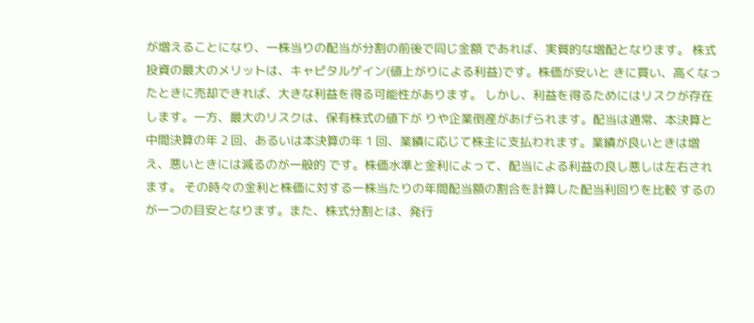が増えることになり、一株当りの配当が分割の前後で同じ金額 であれば、実質的な増配となります。 株式投資の最大のメリットは、キャピタルゲイン(値上がりによる利益)です。株価が安いと きに買い、高くなったときに売却できれば、大きな利益を得る可能性があります。 しかし、利益を得るためにはリスクが存在します。一方、最大のリスクは、保有株式の値下が りや企業倒産があげられます。配当は通常、本決算と中間決算の年 2 回、あるいは本決算の年 1 回、業績に応じて株主に支払われます。業績が良いときは増え、悪いときには減るのが一般的 です。株価水準と金利によって、配当による利益の良し悪しは左右されます。 その時々の金利と株価に対する一株当たりの年間配当額の割合を計算した配当利回りを比較 するのが一つの目安となります。また、株式分割とは、発行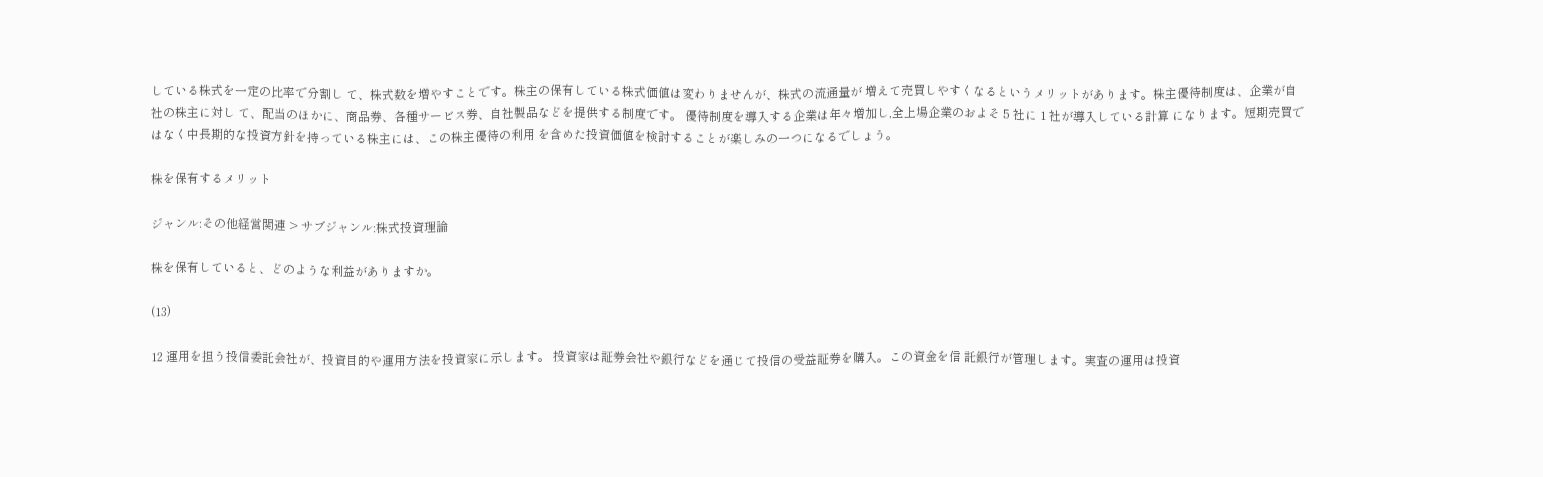している株式を一定の比率で分割し て、株式数を増やすことです。株主の保有している株式価値は変わりませんが、株式の流通量が 増えて売買しやすくなるというメリットがあります。株主優待制度は、企業が自社の株主に対し て、配当のほかに、商品券、各種サービス券、自社製品などを提供する制度です。 優待制度を導入する企業は年々増加し,全上場企業のおよそ 5 社に 1 社が導入している計算 になります。短期売買ではなく中長期的な投資方針を持っている株主には、この株主優待の利用 を含めた投資価値を検討することが楽しみの一つになるでしょう。

株を保有するメリット

ジャンル:その他経営関連 > サブジャンル:株式投資理論

株を保有していると、どのような利益がありますか。

(13)

12 運用を担う投信委託会社が、投資目的や運用方法を投資家に示します。 投資家は証券会社や銀行などを通じて投信の受益証券を購入。この資金を信 託銀行が管理します。実査の運用は投資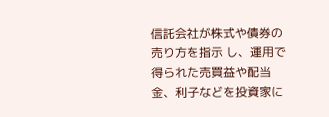信託会社が株式や債券の売り方を指示 し、運用で得られた売買益や配当金、利子などを投資家に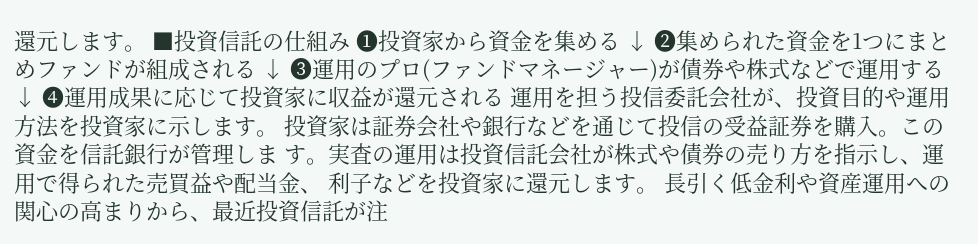還元します。 ■投資信託の仕組み ❶投資家から資金を集める ↓ ❷集められた資金を1つにまとめファンドが組成される ↓ ❸運用のプロ(ファンドマネージャー)が債券や株式などで運用する ↓ ❹運用成果に応じて投資家に収益が還元される 運用を担う投信委託会社が、投資目的や運用方法を投資家に示します。 投資家は証券会社や銀行などを通じて投信の受益証券を購入。この資金を信託銀行が管理しま す。実査の運用は投資信託会社が株式や債券の売り方を指示し、運用で得られた売買益や配当金、 利子などを投資家に還元します。 長引く低金利や資産運用への関心の高まりから、最近投資信託が注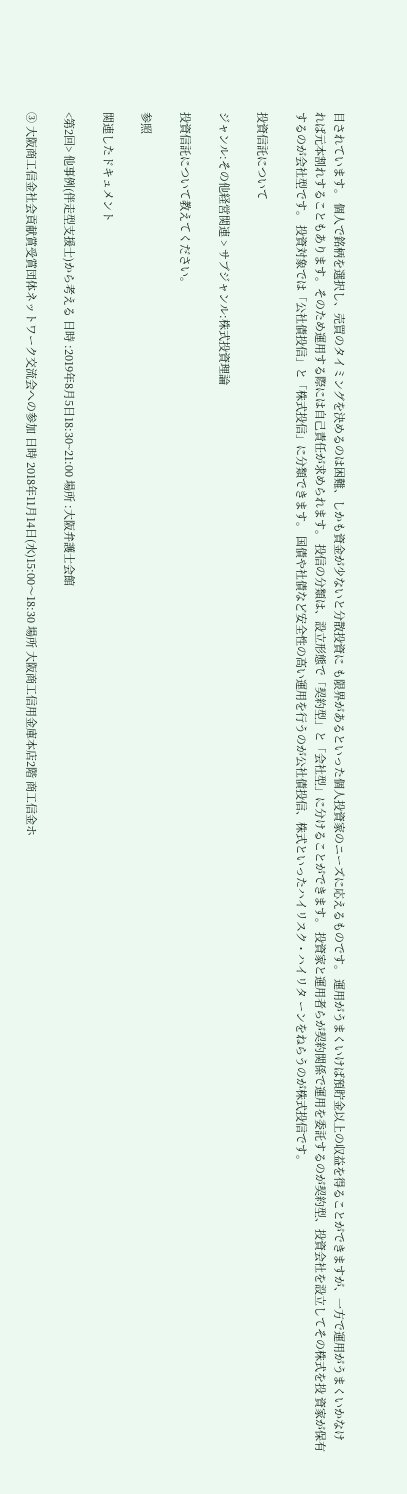目されています。 個人で銘柄を選択し、売買のタイミングを決めるのは困難、しかも資金が少ないと分散投資に も限界があるといった個人投資家のニーズに応えるものです。 運用がうまくいけば預貯金以上の収益を得ることができますが、一方で運用がうまくいかなけ れば元本割れすることもあります。そのため運用する際には自己責任が求められます。 投信の分類は、設立形態で「契約型」と「会社型」に分けることができます。 投資家と運用者らが契約関係で運用を委託するのが契約型、投資会社を設立してその株式を投 資家が保有するのが会社型です。 投資対象では「公社債投信」と「株式投信」に分類できます。 国債や社債など安全性の高い運用を行うのが公社債投信、株式といったハイリスク・ハイリタ ーンをねらうのが株式投信です。

投資信託について

ジャンル:その他経営関連 > サブジャンル:株式投資理論

投資信託について教えてください。

参照

関連したドキュメント

<第2回> 他事例(伴走型支援士)から考える 日時 :2019年8月5日18:30~21:00 場所 :大阪弁護士会館

③ 大阪商工信金社会貢献賞受賞団体ネットワーク交流会への参加 日時 2018年11月14日(水)15:00〜18:30 場所 大阪商工信用金庫本店2階 商工信金ホ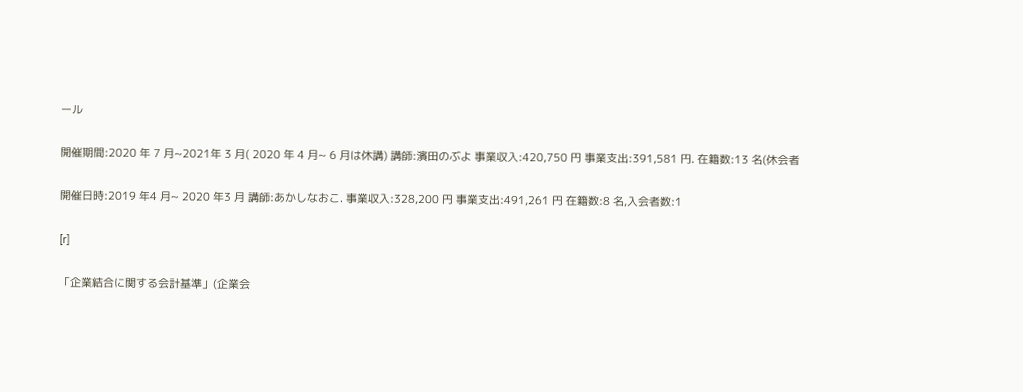ール

開催期間:2020 年 7 月~2021年 3 月( 2020 年 4 月~ 6 月は休講) 講師:濱田のぶよ 事業収入:420,750 円 事業支出:391,581 円. 在籍数:13 名(休会者

開催日時:2019 年4 月~ 2020 年3 月 講師:あかしなおこ. 事業収入:328,200 円 事業支出:491,261 円 在籍数:8 名,入会者数:1

[r]

「企業結合に関する会計基準」(企業会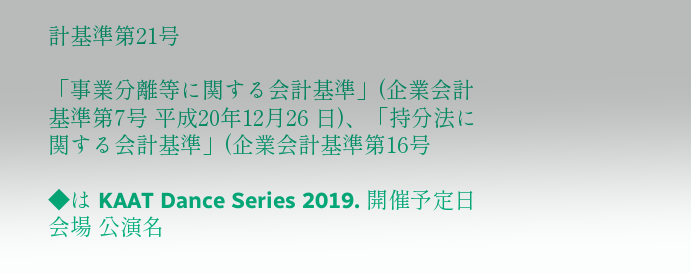計基準第21号

「事業分離等に関する会計基準」(企業会計基準第7号 平成20年12月26 日)、「持分法に関する会計基準」(企業会計基準第16号

◆は KAAT Dance Series 2019. 開催予定日 会場 公演名